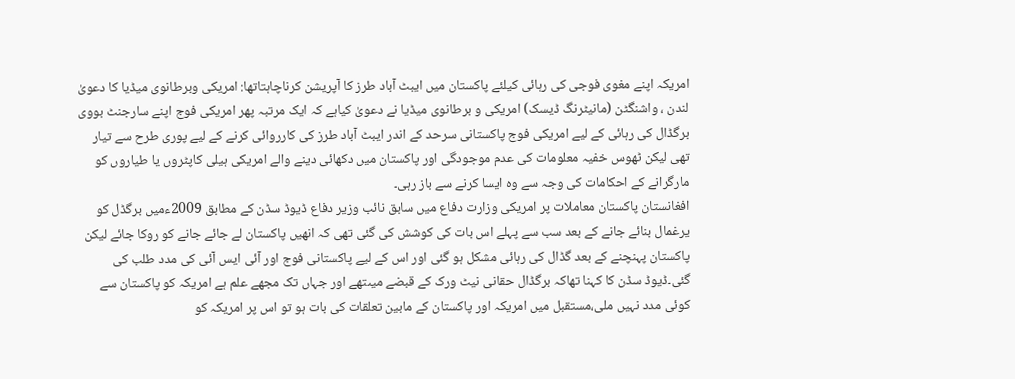امریکہ اپنے مغوی فوجی کی رہائی کیلئے پاکستان میں ایبٹ آباد طرز کا آپریشن کرناچاہتاتھا: امریکی وبرطانوی میڈیا کا دعویٰ
لندن ، واشنگٹن (مانیٹرنگ ڈیسک) امریکی و برطانوی میڈیا نے دعویٰ کیاہے کہ ایک مرتبہ پھر امریکی فوج اپنے سارجنٹ بووی برگڈال کی رہائی کے لیے امریکی فوج پاکستانی سرحد کے اندر ایبٹ آباد طرز کی کارروائی کرنے کے لیے پوری طرح سے تیار تھی لیکن ٹھوس خفیہ معلومات کی عدم موجودگی اور پاکستان میں دکھائی دینے والے امریکی ہیلی کاپٹروں یا طیاروں کو مارگرانے کے احکامات کی وجہ سے وہ ایسا کرنے سے باز رہی۔
افغانستان پاکستان معاملات پر امریکی وزارت دفاع میں سابق نائب وزیر دفاع ڈیوڈ سڈن کے مطابق 2009ءمیں برگڈل کو یرغمال بنائے جانے کے بعد سب سے پہلے اس بات کی کوشش کی گئی تھی کہ انھیں پاکستان لے جائے جانے کو روکا جائے لیکن پاکستان پہنچنے کے بعد گڈال کی رہائی مشکل ہو گئی اور اس کے لیے پاکستانی فوج اور آئی ایس آئی کی مدد طلب کی گئی۔ڈیوڈ سڈن کا کہنا تھاکہ برگڈال حقانی نیٹ ورک کے قبضے میںتھے اور جہاں تک مجھے علم ہے امریکہ کو پاکستان سے کوئی مدد نہیں ملی،مستقبل میں امریکہ اور پاکستان کے مابین تعلقات کی بات ہو تو اس پر امریکہ کو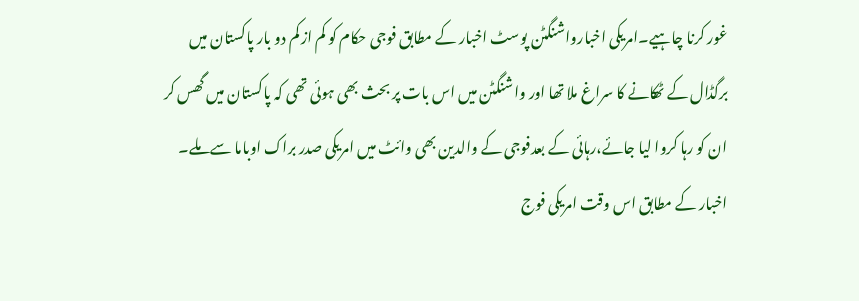غور کرنا چاہیے۔امریکی اخبارواشنگٹن پوسٹ اخبار کے مطابق فوجی حکام کو کم از کم دو بار پاکستان میں برگڈال کے ٹھکانے کا سراغ ملا تھا اور واشنگٹن میں اس بات پر بحث بھی ہوئی تھی کہ پاکستان میں گھس کر ان کو رہا کروا لیا جائے،رہائی کے بعدفوجی کے والدین بھی وائٹ میں امریکی صدر براک اوباما سے ملے۔
اخبار کے مطابق اس وقت امریکی فوج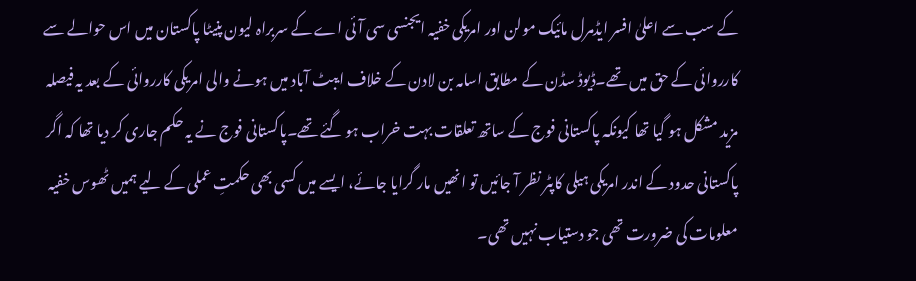کے سب سے اعلیٰ افسر ایڈمرل مائیک مولن اور امریکی خفیہ ایجنسی سی آئی اے کے سربراہ لیون پنیٹا پاکستان میں اس حوالے سے کارروائی کے حق میں تھے۔ڈیوڈ سڈن کے مطابق اسامہ بن لادن کے خلاف ایبٹ آباد میں ہونے والی امریکی کارروائی کے بعد یہ فیصلہ مزید مشکل ہو گیا تھا کیونکہ پاکستانی فوج کے ساتھ تعلقات بہت خراب ہو گئے تھے۔پاکستانی فوج نے یہ حکم جاری کر دیا تھا کہ اگر پاکستانی حدود کے اندر امریکی ہیلی کاپٹر نظر آ جائیں تو انھیں مار گرایا جائے، ایسے میں کسی بھی حکمتِ عملی کے لیے ہمیں ٹھوس خفیہ معلومات کی ضرورت تھی جو دستیاب نہیں تھی۔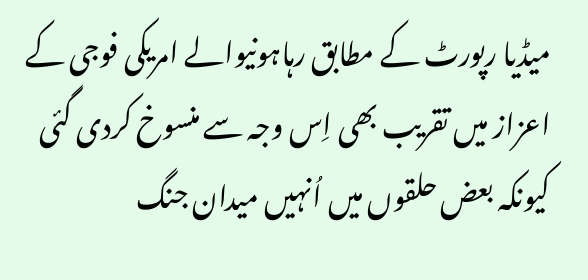میڈیا رپورٹ کے مطابق رہاہونیوالے امریکی فوجی کے اعزاز میں تقریب بھی اِس وجہ سے منسوخ کردی گئی کیونکہ بعض حلقوں میں اُنہیں میدان جنگ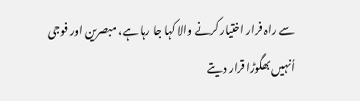سے راہ فرار اختیار کرنے والا کہا جا رہا ہے، مبصرین اور فوجی اُنہیں بھگوڑا قرار دیتے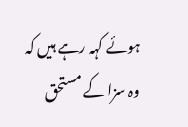ہوئے کہہ رہے ہیں کہ وہ سزا کے مستحق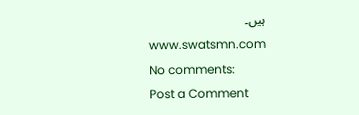ہیں۔
www.swatsmn.com
No comments:
Post a Comment